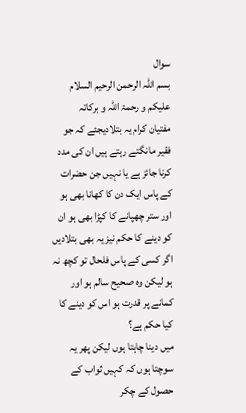سوال
بسم اللہ الرحمن الرحیم السلام علیکم و رحمۃ اللہ و برکاتہ
مفتیان کرام یہ بتلادیجئے کہ جو فقیر مانگتے رہتے ہیں ان کی مدد کرنا جائز ہے یا نہیں جن حضرات کے پاس ایک دن کا کھانا بھی ہو اور ستر چھپانے کا کپڑا بھی ہو ان کو دینے کا حکم نیز یہ بھی بتلادیں اگر کسی کے پاس فلحال تو کچھ نہ ہو لیکن وہ صحیح سالم ہو اور کمانے پر قدرت ہو اس کو دینے کا کیا حکم ہے؟
میں دینا چاہتا ہوں لیکن پھر یہ سوچتا ہوں کہ کہیں ثواب کے حصول کے چکر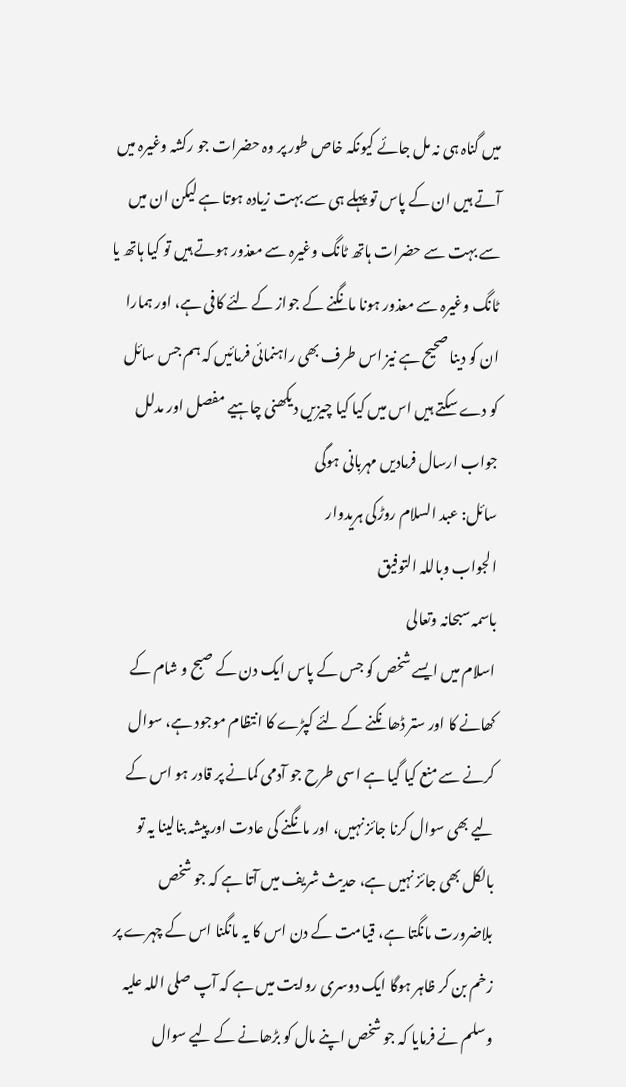میں گناہ ہی نہ مل جائے کیونکہ خاص طور پر وہ حضرات جو رکشہ وغیرہ میں آتے ہیں ان کے پاس تو پہلے ہی سے بہت زیادہ ہوتا ہے لیکن ان میں سے بہت سے حضرات ہاتھ ٹانگ وغیرہ سے معذور ہوتے ہیں تو کیا ہاتھ یا ٹانگ وغیرہ سے معذور ہونا مانگنے کے جواز کے لئے کافی ہے، اور ہمارا ان کو دینا صحیح ہے نیز اس طرف بھی راہنمائی فرمائیں کہ ہم جس سائل کو دے سکتے ہیں اس میں کیا کیا چیزیں دیکھنی چاہیے مفصل اور مدلل جواب ارسال فرمادیں مہربانی ہوگی
سائل: عبد السلام روڑکی ہریدوار
الجواب وباللہ التوفیق
باسمہ سبحانہ وتعالی
اسلام میں ایسے شخص کو جس کے پاس ایک دن کے صبح و شام کے کھانے کا اور ستر ڈھانکنے کے لئے کپڑے کا انتظام موجود ہے، سوال کرنے سے منع کیا گیا ہے اسی طرح جو آدمی کمانے پر قادر ہو اس کے لیے بھی سوال کرنا جائز نہیں، اور مانگنے کی عادت اور پیشہ بنالینا یہ تو بالکل بھی جائز نہیں ہے، حدیث شریف میں آتا ہے کہ جو شخص بلاضرورت مانگتا ہے، قیامت کے دن اس کا یہ مانگنا اس کے چہرے پر زخم بن کر ظاہر ہوگا ایک دوسری روایت میں ہے کہ آپ صلی اللہ علیہ وسلم نے فرمایا کہ جو شخص اپنے مال کو بڑھانے کے لیے سوال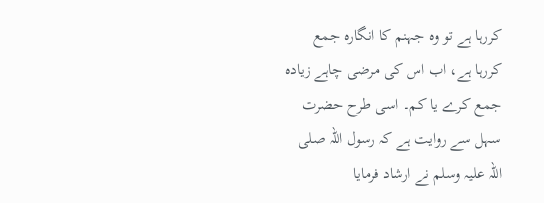کررہا ہے تو وہ جہنم کا انگارہ جمع کررہا ہے، اب اس کی مرضی چاہے زیادہ جمع کرے یا کم۔ اسی طرح حضرت سہل سے روایت ہے کہ رسول اللہ صلی اللہ علیہ وسلم نے ارشاد فرمایا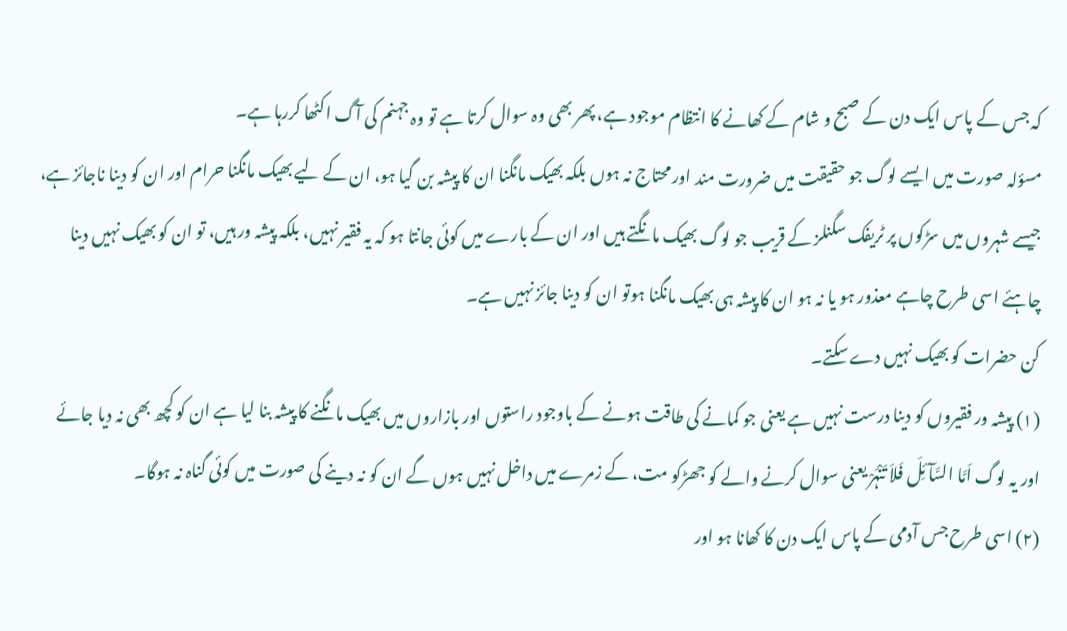کہ جس کے پاس ایک دن کے صبح و شام کے کھانے کا انتظام موجود ہے، پھر بھی وہ سوال کرتا ہے تو وہ جہنم کی آگ اکٹھا کررہا ہے۔
مسؤلہ صورت میں ایسے لوگ جو حقیقت میں ضرورت مند اور محتاج نہ ہوں بلکہ بھیک مانگنا ان کا پیشہ بن گیا ہو، ان کے لیے بھیک مانگنا حرام اور ان کو دینا ناجائز ہے، جیسے شہروں میں سڑکوں پر ٹریفک سگنلز کے قریب جو لوگ بھیک مانگتے ہیں اور ان کے بارے میں کوئی جانتا ہو کہ یہ فقیر نہیں، بلکہ پیشہ ور ہیں، تو ان کو بھیک نہیں دینا چاہئے اسی طرح چاہے معذور ہو یا نہ ہو ان کا پیشہ ہی بھیک مانگنا ہوتو ان کو دینا جائز نہیں ہے۔
کن حضرات کو بھیک نہیں دے سکتے۔
(١) پیشہ ور فقیروں کو دینا درست نہیں ہے یعنی جو کمانے کی طاقت ہونے کے باوجود راستوں اور بازاروں میں بھیک مانگنے کا پیشہ بنا لیا ہے ان کو کچھ بھی نہ دیا جائے اور یہ لوگ اَمَّا السَّآئِلَ فَلاَ تَنْہَرْ یعنی سوال کرنے والے کو جھڑکو مت، کے زمرے میں داخل نہیں ہوں گے ان کو نہ دینے کی صورت میں کوئی گناہ نہ ہوگا۔
(٢) اسی طرح جس آدمی کے پاس ایک دن کا کھانا ہو اور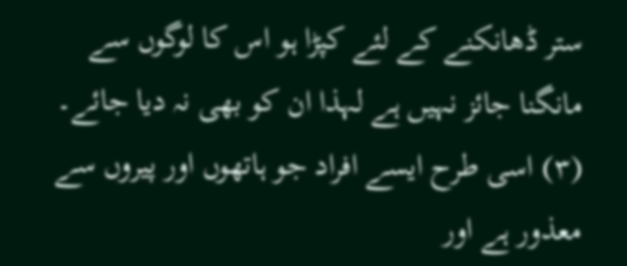ستر ڈھانکنے کے لئے کپڑا ہو اس کا لوگوں سے مانگنا جائز نہیں ہے لہذا ان کو بھی نہ دیا جائے۔
(٣) اسی طرح ایسے افراد جو ہاتھوں اور پیروں سے معذور ہے اور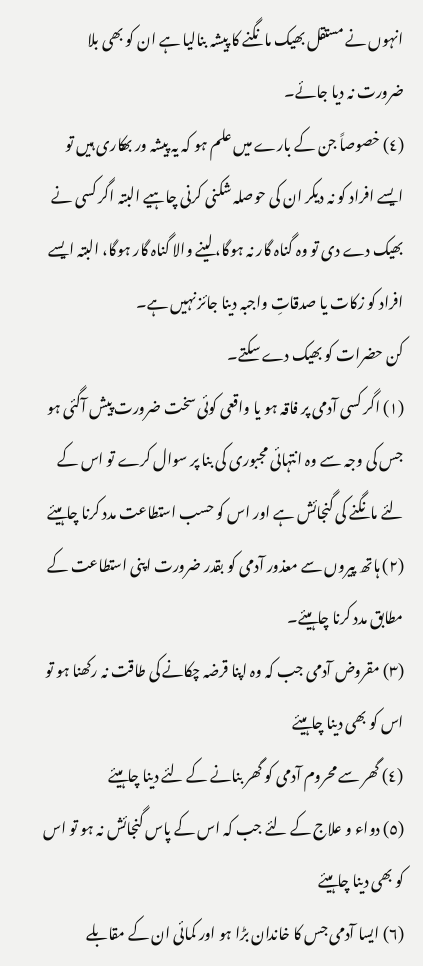انہوں نے مستقل بھیک مانگنے کا پیشہ بنالیا ہے ان کو بھی بلا ضرورت نہ دیا جائے۔
(٤) خصوصاً جن کے بارے میں علم ہو کہ یہ پیشہ ور بھکاری ہیں تو ایسے افراد کو نہ دیکر ان کی حوصلہ شکنی کرنی چاہیے البتہ اگر کسی نے بھیک دے دی تو وہ گناہ گار نہ ہوگا، لینے والا گناہ گار ہوگا، البتہ ایسے افراد کو زکات یا صدقاتِ واجبہ دینا جائز نہیں ہے۔
کن حضرات کو بھیک دے سکتے۔
(١) اگر کسی آدمی پر فاقہ ہو یا واقعی کوئی سخت ضرورت پیش آگئی ہو جس کی وجہ سے وہ انتہائی مجبوری کی بنا پر سوال کرے تو اس کے لئے مانگنے کی گنجائش ہے اور اس کو حسب استطاعت مدد کرنا چاہیئے
(٢) ہاتھ پیروں سے معذور آدمی کو بقدر ضرورت اپنی استطاعت کے مطابق مدد کرنا چاہیئے۔
(٣) مقروض آدمی جب کہ وہ اپنا قرضہ چکانے کی طاقت نہ رکھنا ہو تو اس کو بھی دینا چاہیئے
(٤) گھر سے محروم آدمی کو گھر بنانے کے لئے دینا چاہیئے
(٥) دواء و علاج کے لئے جب کہ اس کے پاس گنجائش نہ ہو تو اس کو بھی دینا چاہیئے
(٦) ایسا آدمی جس کا خاندان بڑا ہو اور کمائی ان کے مقابلے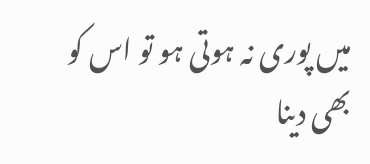میں پوری نہ ہوتی ہو تو اس کو بھی دینا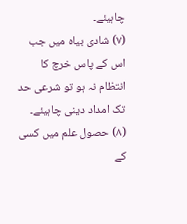چاہیئے۔
(٧) شادی بیاہ میں جب اس کے پاس خرچ کا انتظام نہ ہو تو شرعی حد تک امداد دینی چاہیئے۔
(٨) حصول علم میں کسی کے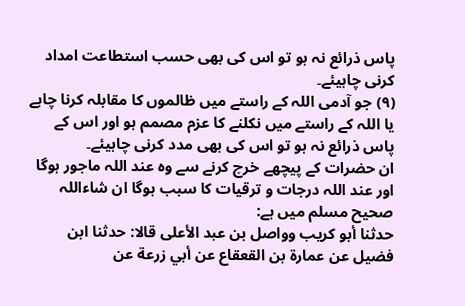پاس ذرائع نہ ہو تو اس کی بھی حسب استطاعت امداد کرنی چاہیئے۔
(٩) جو آدمی اللہ کے راستے میں ظالموں کا مقابلہ کرنا چاہے یا اللہ کے راستے میں نکلنے کا عزم مصمم ہو اور اس کے پاس ذرائع نہ ہو تو اس کی بھی مدد کرنی چاہیئے۔
ان حضرات کے پیچھے خرچ کرنے سے وہ عند اللہ ماجور ہوگا اور عند اللہ درجات و ترقیات کا سبب ہوگا ان شاءاللہ
صحيح مسلم میں ہے:
حدثنا أبو كريب وواصل بن عبد الأعلى قالا: حدثنا ابن فضيل عن عمارة بن القعقاع عن أبي زرعة عن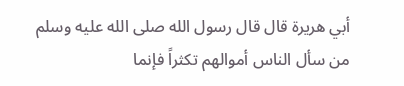أبي هريرة قال قال رسول الله صلى الله عليه وسلم من سأل الناس أموالهم تكثراً فإنما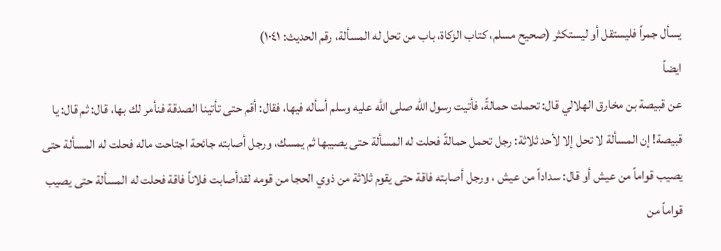يسأل جمراً فليستقل أو ليستكثر (صحيح مسلم، كتاب الزكاة، باب من تحل له المسألة، رقم الحديث: ١٠٤١)
ایضاً
عن قبيصة بن مخارق الهلالي قال: تحملت حمالةً، فأتيت رسول الله صلى الله عليه وسلم أسأله فيها، فقال: أقم حتى تأتينا الصدقة فنأمر لك بها، قال: ثم قال: يا قبيصة! إن المسألة لا تحل إلا لأحد ثلاثة: رجل تحمل حمالةً فحلت له المسألة حتى يصيبها ثم يمسك، ورجل أصابته جائحة اجتاحت ماله فحلت له المسألة حتى يصيب قواماً من عيش أو قال: سداداً من عيش ، ورجل أصابته فاقة حتى يقوم ثلاثة من ذوي الحجا من قومه لقدأصابت فلاناً فاقة فحلت له المسألة حتى يصيب قواماً من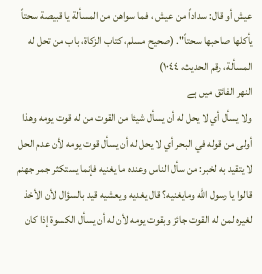عيش أو قال: سداداً من عيش ، فما سواهن من المسألة يا قبيصة سحتاً يأكلها صاحبها سحتاً". (صحيح مسلم، كتاب الزكاة، باب من تحل له المسألة، رقم الحديث، ١٠٤٤)
النهر الفائق میں ہے
ولا يسأل أي لا يحل له أن يسأل شيئا من القوت من له قوت يومه وهذا أولى من قوله في البحر أي لا يحل له أن يسأل قوت يومه لأن عدم الحل لا يتقيد به لخبر: من سأل الناس وعنده ما يغنيه فإنما يستكثر جمر جهنم قالوا يا رسول الله ومايغنيه؟ قال يغديه ويعشيه قيد بالسؤال لأن الأخذ لغيره لمن له القوت جائز وبقوت يومه لأن له أن يسأل الكسوة إذا كان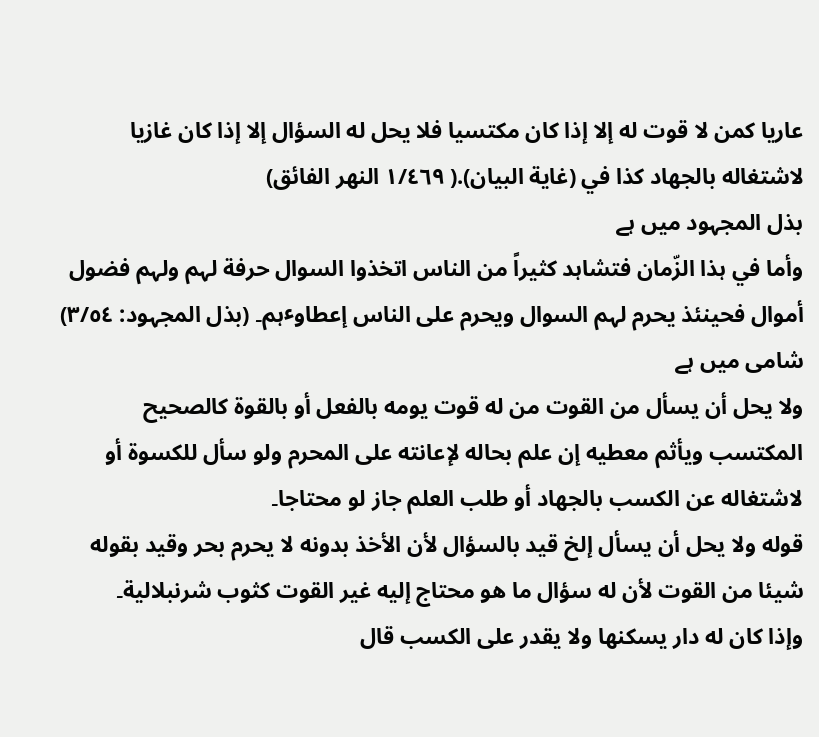عاريا كمن لا قوت له إلا إذا كان مكتسيا فلا يحل له السؤال إلا إذا كان غازيا لاشتغاله بالجهاد كذا في (غاية البيان).( ١/٤٦٩ النهر الفائق)
بذل المجہود میں ہے
وأما في ہذا الزّمان فتشاہد کثیراً من الناس اتخذوا السوال حرفة لہم ولہم فضول أموال فحینئذ یحرم لہم السوال ویحرم علی الناس إعطاوٴہم۔ (بذل المجہود: ٣/٥٤)
شامی میں ہے
ولا يحل أن يسأل من القوت من له قوت يومه بالفعل أو بالقوة كالصحيح المكتسب ويأثم معطيه إن علم بحاله لإعانته على المحرم ولو سأل للكسوة أو لاشتغاله عن الكسب بالجهاد أو طلب العلم جاز لو محتاجا۔
قوله ولا يحل أن يسأل إلخ قيد بالسؤال لأن الأخذ بدونه لا يحرم بحر وقيد بقوله شيئا من القوت لأن له سؤال ما هو محتاج إليه غير القوت كثوب شرنبلالية۔
وإذا كان له دار يسكنها ولا يقدر على الكسب قال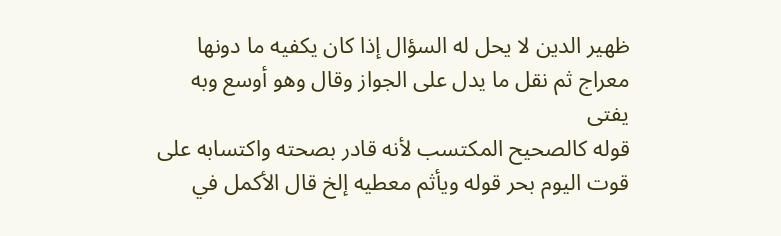ظهير الدين لا يحل له السؤال إذا كان يكفيه ما دونها معراج ثم نقل ما يدل على الجواز وقال وهو أوسع وبه يفتى
قوله كالصحيح المكتسب لأنه قادر بصحته واكتسابه على قوت اليوم بحر قوله ويأثم معطيه إلخ قال الأكمل في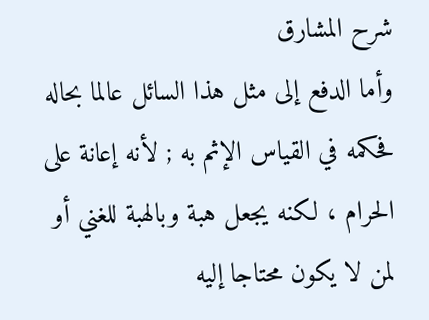شرح المشارق
وأما الدفع إلى مثل هذا السائل عالما بحاله فحكمه في القياس الإثم به ; لأنه إعانة على الحرام ، لكنه يجعل هبة وبالهبة للغني أو لمن لا يكون محتاجا إليه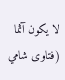لا يكون آثما (فتاوی شامي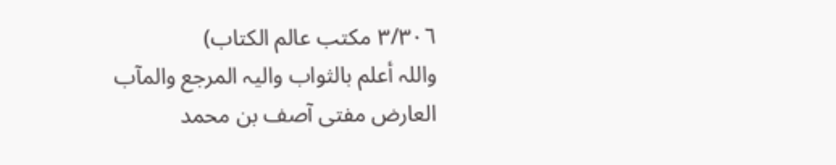٣/٣٠٦ مکتب عالم الکتاب)
واللہ أعلم بالثواب والیہ المرجع والمآب
العارض مفتی آصف بن محمد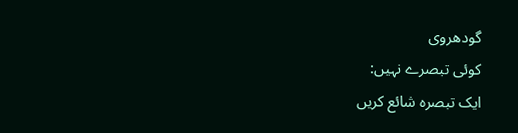گودھروی
کوئی تبصرے نہیں:
ایک تبصرہ شائع کریں